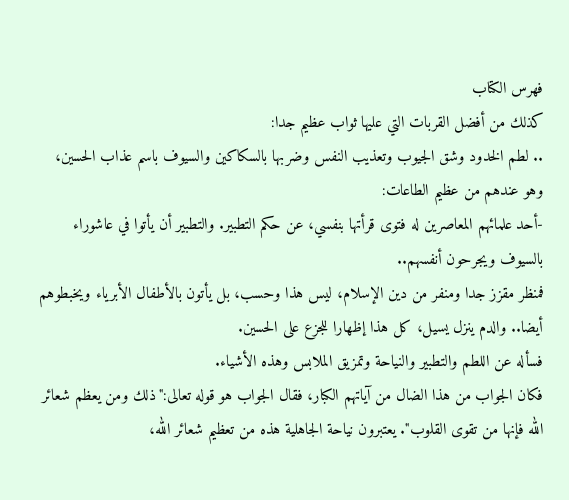فهرس الكتاب
كذلك من أفضل القربات التي عليها ثواب عظيم جدا:
.. لطم الخدود وشق الجيوب وتعذيب النفس وضربها بالسكاكين والسيوف باسم عذاب الحسين، وهو عندهم من عظيم الطاعات:
-أحد علمائهم المعاصرين له فتوى قرأتها بنفسي، عن حكم التطبير. والتطبير أن يأتوا في عاشوراء بالسيوف ويجرحون أنفسهم..
فمنظر مقزز جدا ومنفر من دين الإسلام، ليس هذا وحسب، بل يأتون بالأطفال الأبرياء ويخبطوهم أيضا.. والدم ينزل يسيل، كل هذا إظهارا للجزع على الحسين.
فسأله عن اللطم والتطبير والنياحة وتمزيق الملابس وهذه الأشياء.
فكان الجواب من هذا الضال من آياتهم الكبار، فقال الجواب هو قوله تعالى:"ذلك ومن يعظم شعائر الله فإنها من تقوى القلوب". يعتبرون نياحة الجاهلية هذه من تعظيم شعائر الله،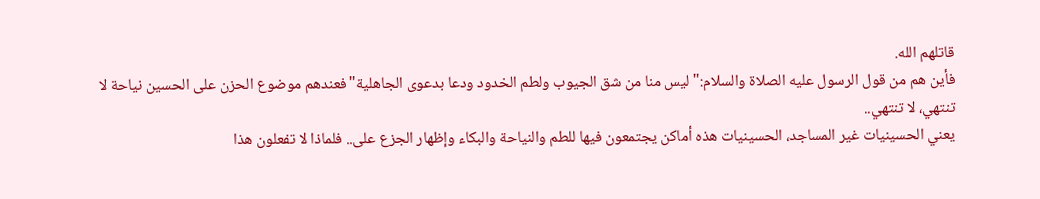قاتلهم الله.
فأين هم من قول الرسول عليه الصلاة والسلام:"ليس منا من شق الجيوب ولطم الخدود ودعا بدعوى الجاهلية"فعندهم موضوع الحزن على الحسين نياحة لا تنتهي، لا تنتهي..
يعني الحسينيات غير المساجد، الحسينيات هذه أماكن يجتمعون فيها للطم والنياحة والبكاء وإظهار الجزع على.. فلماذا لا تفعلون هذا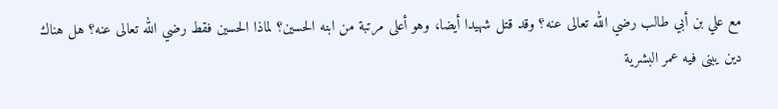مع علي بن أبي طالب رضي الله تعالى عنه؟ وقد قتل شهيدا أيضا، وهو أعلى مرتبة من ابنه الحسين؟ لماذا الحسين فقط رضي الله تعالى عنه؟ هل هناك دين يبنى فيه عمر البشرية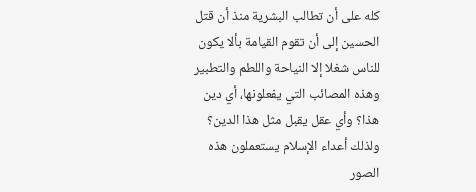كله على أن تطالب البشرية منذ أن قتل الحسين إلى أن تقوم القيامة بألا يكون للناس شغلا إلا النياحة واللطم والتطبير وهذه المصائب التي يفعلونها، أي دين هذا؟ وأي عقل يقبل مثل هذا الدين؟ ولذلك أعداء الإسلام يستعملون هذه الصور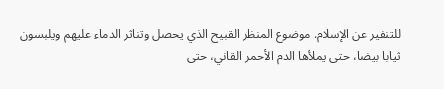للتنفير عن الإسلام. موضوع المنظر القبيح الذي يحصل وتناثر الدماء عليهم ويلبسون ثيابا بيضا، حتى يملأها الدم الأحمر القاني، حتى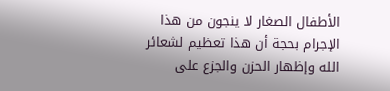الأطفال الصغار لا ينجون من هذا الإجرام بحجة أن هذا تعظيم لشعائر الله وإظهار الحزن والجزع على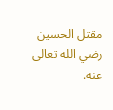مقتل الحسين رضي الله تعالى عنه.